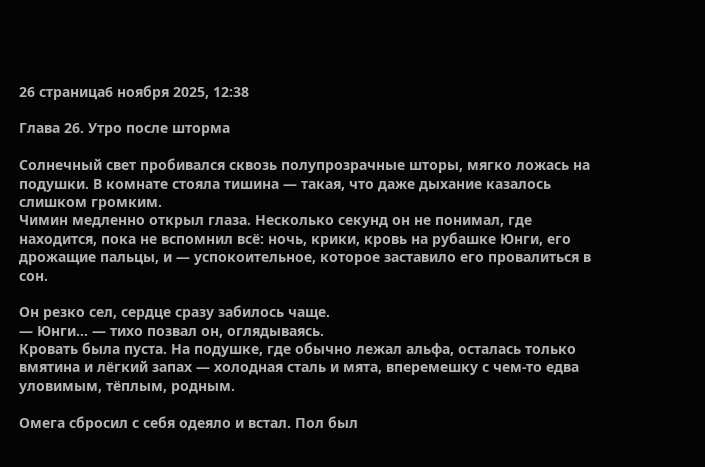26 страница6 ноября 2025, 12:38

Глава 26. Утро после шторма

Солнечный свет пробивался сквозь полупрозрачные шторы, мягко ложась на подушки. В комнате стояла тишина — такая, что даже дыхание казалось слишком громким.
Чимин медленно открыл глаза. Несколько секунд он не понимал, где находится, пока не вспомнил всё: ночь, крики, кровь на рубашке Юнги, его дрожащие пальцы, и — успокоительное, которое заставило его провалиться в сон.

Он резко сел, сердце сразу забилось чаще.
— Юнги… — тихо позвал он, оглядываясь.
Кровать была пуста. На подушке, где обычно лежал альфа, осталась только вмятина и лёгкий запах — холодная сталь и мята, вперемешку с чем-то едва уловимым, тёплым, родным.

Омега сбросил с себя одеяло и встал. Пол был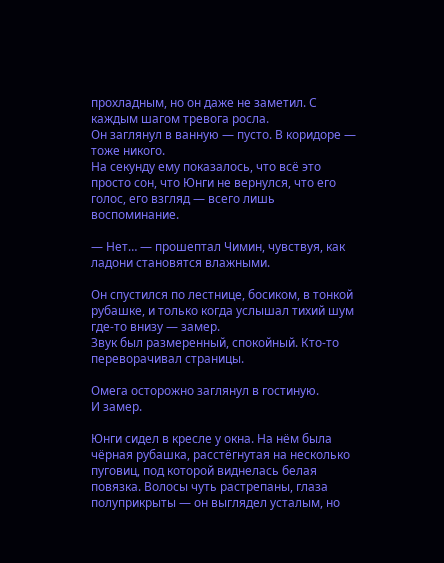прохладным, но он даже не заметил. С каждым шагом тревога росла.
Он заглянул в ванную — пусто. В коридоре — тоже никого.
На секунду ему показалось, что всё это просто сон, что Юнги не вернулся, что его голос, его взгляд — всего лишь воспоминание.

— Нет… — прошептал Чимин, чувствуя, как ладони становятся влажными.

Он спустился по лестнице, босиком, в тонкой рубашке, и только когда услышал тихий шум где-то внизу — замер.
Звук был размеренный, спокойный. Кто-то переворачивал страницы.

Омега осторожно заглянул в гостиную.
И замер.

Юнги сидел в кресле у окна. На нём была чёрная рубашка, расстёгнутая на несколько пуговиц, под которой виднелась белая повязка. Волосы чуть растрепаны, глаза полуприкрыты — он выглядел усталым, но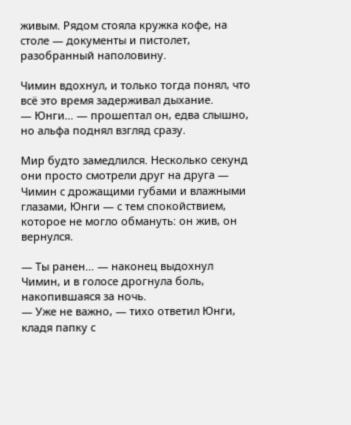живым. Рядом стояла кружка кофе, на столе — документы и пистолет, разобранный наполовину.

Чимин вдохнул, и только тогда понял, что всё это время задерживал дыхание.
— Юнги… — прошептал он, едва слышно, но альфа поднял взгляд сразу.

Мир будто замедлился. Несколько секунд они просто смотрели друг на друга — Чимин с дрожащими губами и влажными глазами, Юнги — с тем спокойствием, которое не могло обмануть: он жив, он вернулся.

— Ты ранен… — наконец выдохнул Чимин, и в голосе дрогнула боль, накопившаяся за ночь.
— Уже не важно, — тихо ответил Юнги, кладя папку с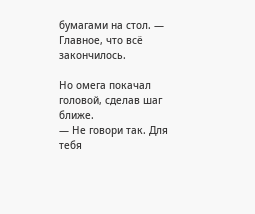бумагами на стол. — Главное, что всё закончилось.

Но омега покачал головой, сделав шаг ближе.
— Не говори так. Для тебя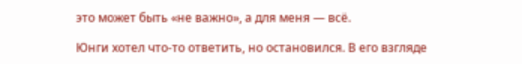это может быть «не важно», а для меня — всё.

Юнги хотел что-то ответить, но остановился. В его взгляде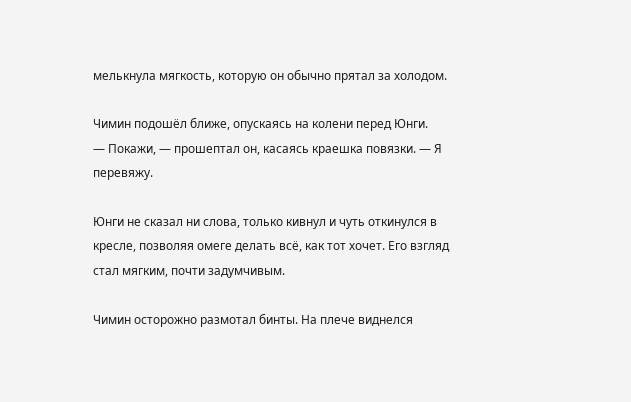мелькнула мягкость, которую он обычно прятал за холодом.

Чимин подошёл ближе, опускаясь на колени перед Юнги.
— Покажи, — прошептал он, касаясь краешка повязки. — Я перевяжу.

Юнги не сказал ни слова, только кивнул и чуть откинулся в кресле, позволяя омеге делать всё, как тот хочет. Его взгляд стал мягким, почти задумчивым.

Чимин осторожно размотал бинты. На плече виднелся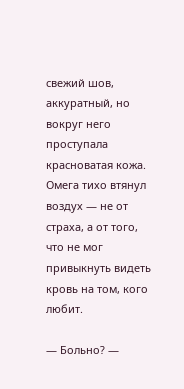свежий шов, аккуратный, но вокруг него проступала красноватая кожа. Омега тихо втянул воздух — не от страха, а от того, что не мог привыкнуть видеть кровь на том, кого любит.

— Больно? —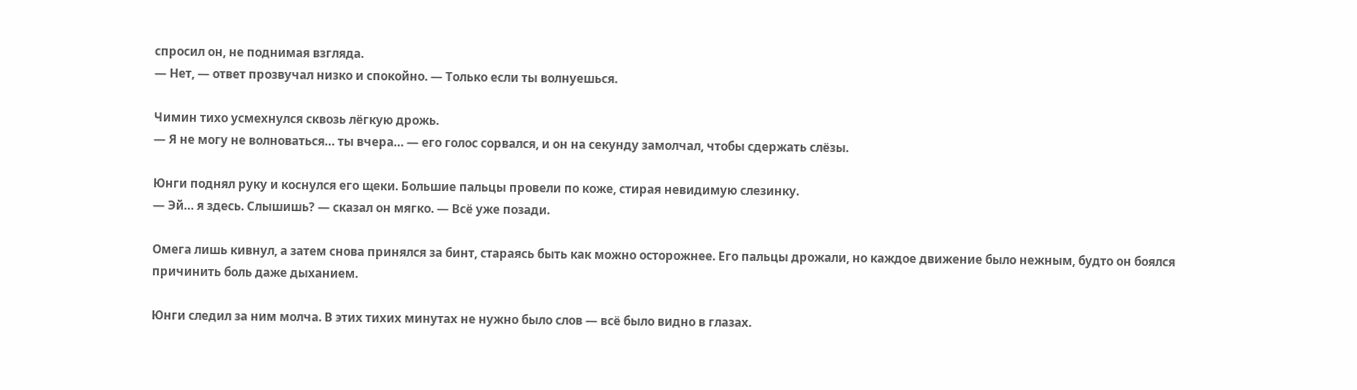спросил он, не поднимая взгляда.
— Нет, — ответ прозвучал низко и спокойно. — Только если ты волнуешься.

Чимин тихо усмехнулся сквозь лёгкую дрожь.
— Я не могу не волноваться… ты вчера… — его голос сорвался, и он на секунду замолчал, чтобы сдержать слёзы.

Юнги поднял руку и коснулся его щеки. Большие пальцы провели по коже, стирая невидимую слезинку.
— Эй… я здесь. Слышишь? — сказал он мягко. — Всё уже позади.

Омега лишь кивнул, а затем снова принялся за бинт, стараясь быть как можно осторожнее. Его пальцы дрожали, но каждое движение было нежным, будто он боялся причинить боль даже дыханием.

Юнги следил за ним молча. В этих тихих минутах не нужно было слов — всё было видно в глазах.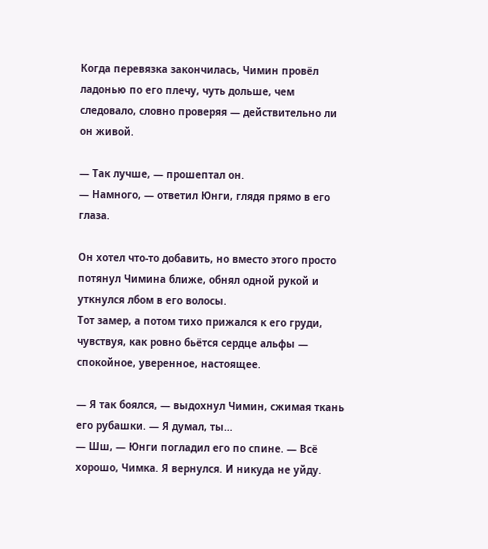Когда перевязка закончилась, Чимин провёл ладонью по его плечу, чуть дольше, чем следовало, словно проверяя — действительно ли он живой.

— Так лучше, — прошептал он.
— Намного, — ответил Юнги, глядя прямо в его глаза.

Он хотел что-то добавить, но вместо этого просто потянул Чимина ближе, обнял одной рукой и уткнулся лбом в его волосы.
Тот замер, а потом тихо прижался к его груди, чувствуя, как ровно бьётся сердце альфы — спокойное, уверенное, настоящее.

— Я так боялся, — выдохнул Чимин, сжимая ткань его рубашки. — Я думал, ты…
— Шш, — Юнги погладил его по спине. — Всё хорошо, Чимка. Я вернулся. И никуда не уйду.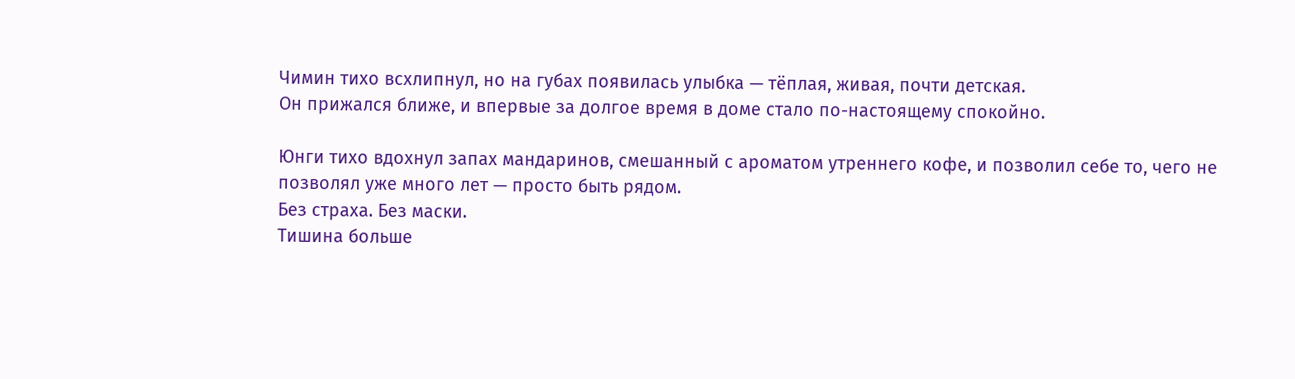Чимин тихо всхлипнул, но на губах появилась улыбка — тёплая, живая, почти детская.
Он прижался ближе, и впервые за долгое время в доме стало по-настоящему спокойно.

Юнги тихо вдохнул запах мандаринов, смешанный с ароматом утреннего кофе, и позволил себе то, чего не позволял уже много лет — просто быть рядом.
Без страха. Без маски.
Тишина больше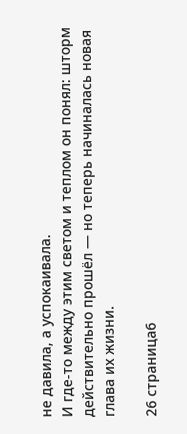не давила, а успокаивала.
И где-то между этим светом и теплом он понял: шторм действительно прошёл — но теперь начиналась новая глава их жизни.

26 страница6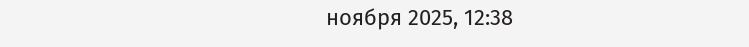ноября 2025, 12:38